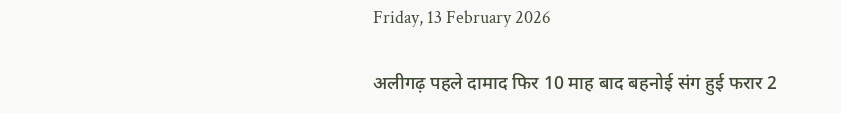Friday, 13 February 2026

अलीगढ़ पहले दामाद फिर 10 माह बाद बहनोई संग हुई फरार 2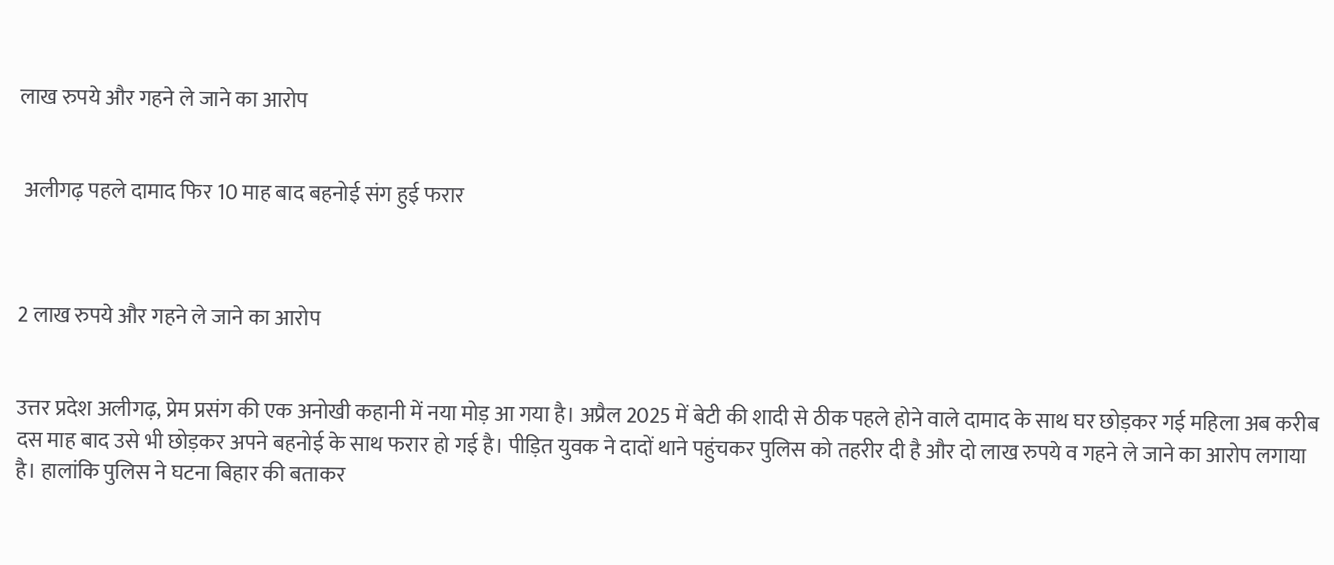लाख रुपये और गहने ले जाने का आरोप


 अलीगढ़ पहले दामाद फिर 10 माह बाद बहनोई संग हुई फरार



2 लाख रुपये और गहने ले जाने का आरोप


उत्तर प्रदेश अलीगढ़, प्रेम प्रसंग की एक अनोखी कहानी में नया मोड़ आ गया है। अप्रैल 2025 में बेटी की शादी से ठीक पहले होने वाले दामाद के साथ घर छोड़कर गई महिला अब करीब दस माह बाद उसे भी छोड़कर अपने बहनोई के साथ फरार हो गई है। पीड़ित युवक ने दादों थाने पहुंचकर पुलिस को तहरीर दी है और दो लाख रुपये व गहने ले जाने का आरोप लगाया है। हालांकि पुलिस ने घटना बिहार की बताकर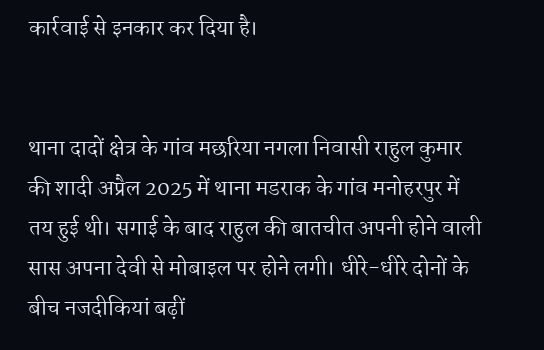कार्रवाई से इनकार कर दिया है।


थाना दादों क्षेत्र के गांव मछरिया नगला निवासी राहुल कुमार की शादी अप्रैल 2025 में थाना मडराक के गांव मनोहरपुर में तय हुई थी। सगाई के बाद राहुल की बातचीत अपनी होने वाली सास अपना देवी से मोबाइल पर होने लगी। धीरे-धीरे दोनों के बीच नजदीकियां बढ़ीं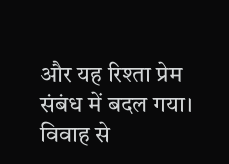और यह रिश्ता प्रेम संबंध में बदल गया। विवाह से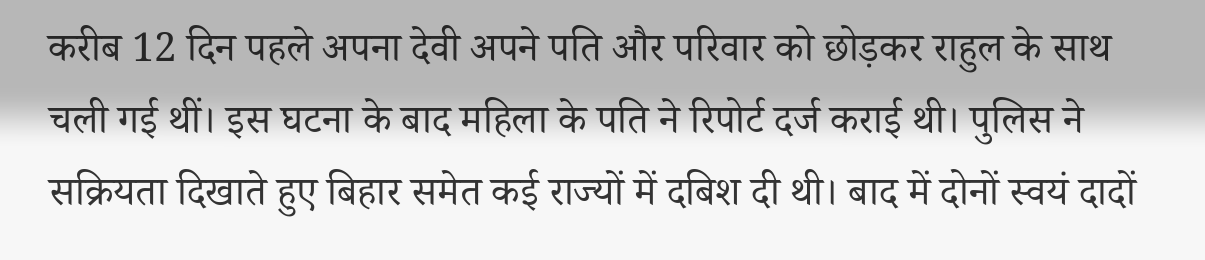करीब 12 दिन पहले अपना देवी अपने पति और परिवार को छोड़कर राहुल के साथ चली गई थीं। इस घटना के बाद महिला के पति ने रिपोर्ट दर्ज कराई थी। पुलिस ने सक्रियता दिखाते हुए बिहार समेत कई राज्यों में दबिश दी थी। बाद में दोनों स्वयं दादों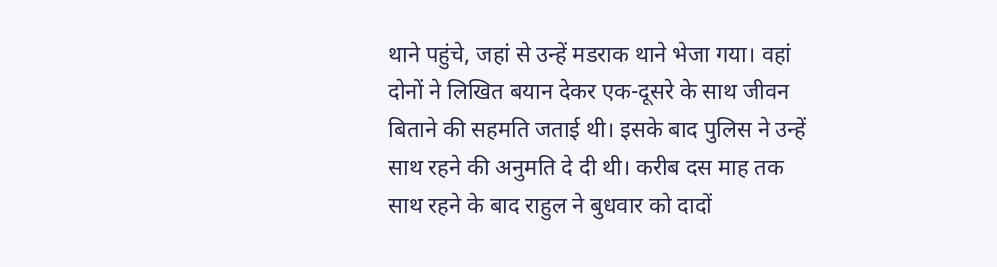थाने पहुंचे, जहां से उन्हें मडराक थाने भेजा गया। वहां दोनों ने लिखित बयान देकर एक-दूसरे के साथ जीवन बिताने की सहमति जताई थी। इसके बाद पुलिस ने उन्हें साथ रहने की अनुमति दे दी थी। करीब दस माह तक साथ रहने के बाद राहुल ने बुधवार को दादों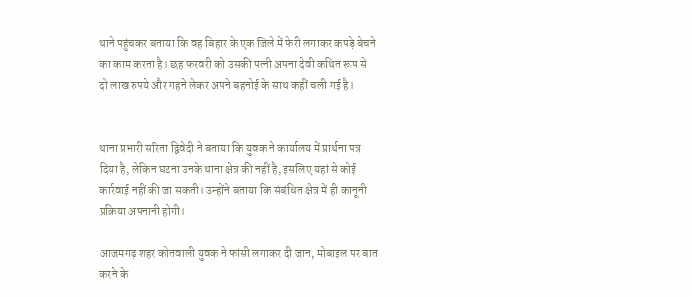थाने पहुंचकर बताया कि वह बिहार के एक जिले में फेरी लगाकर कपड़े बेचने का काम करता है। छह फरवरी को उसकी पत्नी अपना देवी कथित रूप से दो लाख रुपये और गहने लेकर अपने बहनोई के साथ कहीं चली गई है।


थाना प्रभारी सरिता द्विवेदी ने बताया कि युवक ने कार्यालय में प्रार्थना पत्र दिया है, लेकिन घटना उनके थाना क्षेत्र की नहीं है, इसलिए यहां से कोई कार्रवाई नहीं की जा सकती। उन्होंने बताया कि संबंधित क्षेत्र में ही कानूनी प्रक्रिया अपनानी होगी।

आजमगढ़ शहर कोतवाली युवक ने फांसी लगाकर दी जान, मोबाइल पर बात करने के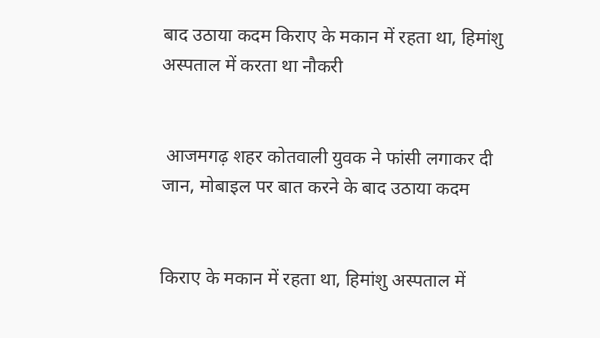बाद उठाया कदम किराए के मकान में रहता था, हिमांशु अस्पताल में करता था नौकरी


 आजमगढ़ शहर कोतवाली युवक ने फांसी लगाकर दी जान, मोबाइल पर बात करने के बाद उठाया कदम


किराए के मकान में रहता था, हिमांशु अस्पताल में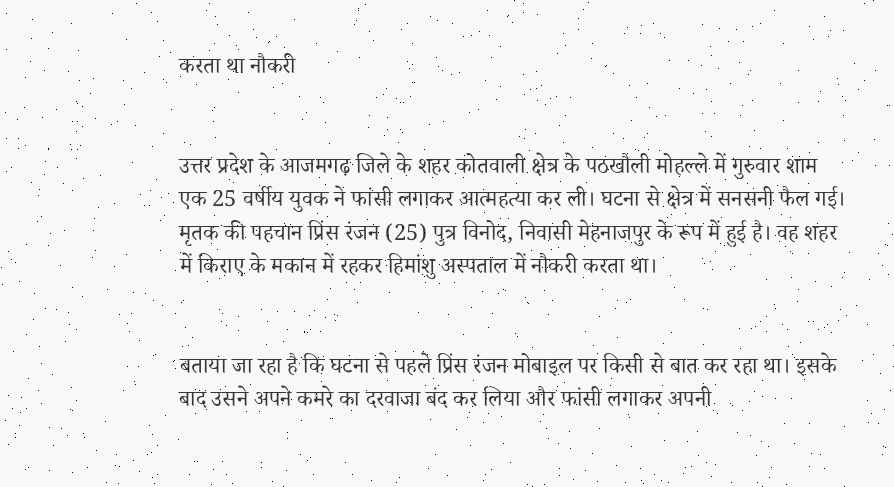करता था नौकरी


उत्तर प्रदेश के आजमगढ़ जिले के शहर कोतवाली क्षेत्र के पठखौली मोहल्ले में गुरुवार शाम एक 25 वर्षीय युवक ने फांसी लगाकर आत्महत्या कर ली। घटना से क्षेत्र में सनसनी फैल गई। मृतक की पहचान प्रिंस रंजन (25) पुत्र विनोद, निवासी मेहनाजपुर के रूप में हुई है। वह शहर में किराए के मकान में रहकर हिमांशु अस्पताल में नौकरी करता था।


बताया जा रहा है कि घटना से पहले प्रिंस रंजन मोबाइल पर किसी से बात कर रहा था। इसके बाद उसने अपने कमरे का दरवाजा बंद कर लिया और फांसी लगाकर अपनी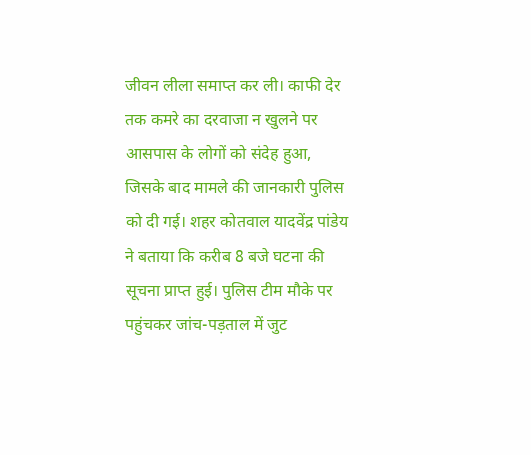जीवन लीला समाप्त कर ली। काफी देर तक कमरे का दरवाजा न खुलने पर आसपास के लोगों को संदेह हुआ, जिसके बाद मामले की जानकारी पुलिस को दी गई। शहर कोतवाल यादवेंद्र पांडेय ने बताया कि करीब 8 बजे घटना की सूचना प्राप्त हुई। पुलिस टीम मौके पर पहुंचकर जांच-पड़ताल में जुट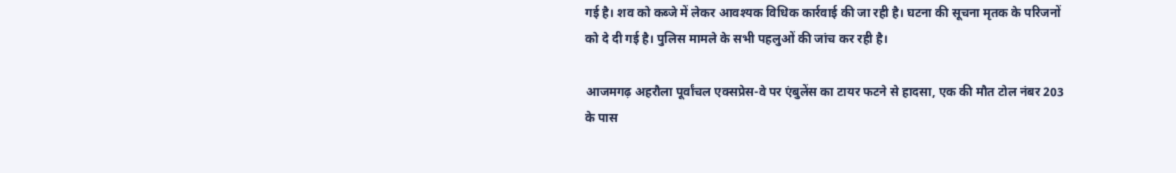गई है। शव को कब्जे में लेकर आवश्यक विधिक कार्रवाई की जा रही है। घटना की सूचना मृतक के परिजनों को दे दी गई है। पुलिस मामले के सभी पहलुओं की जांच कर रही है।

आजमगढ़ अहरौला पूर्वांचल एक्सप्रेस-वे पर एंबुलेंस का टायर फटने से हादसा, एक की मौत टोल नंबर 203 के पास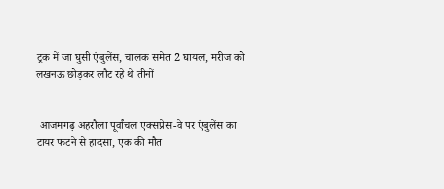ट्रक में जा घुसी एंबुलेंस, चालक समेत 2 घायल, मरीज को लखनऊ छोड़कर लौट रहे थे तीनों


 आजमगढ़ अहरौला पूर्वांचल एक्सप्रेस-वे पर एंबुलेंस का टायर फटने से हादसा, एक की मौत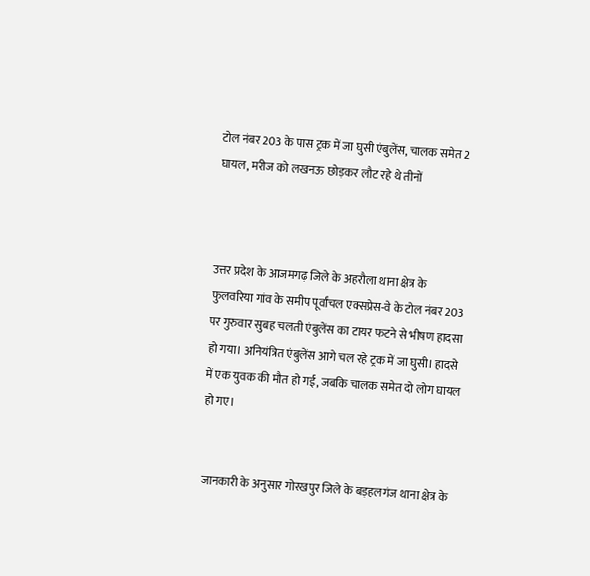टोल नंबर 203 के पास ट्रक में जा घुसी एंबुलेंस, चालक समेत 2 घायल, मरीज को लखनऊ छोड़कर लौट रहे थे तीनों



उत्तर प्रदेश के आजमगढ़ जिले के अहरौला थाना क्षेत्र के फुलवरिया गांव के समीप पूर्वांचल एक्सप्रेस-वे के टोल नंबर 203 पर गुरुवार सुबह चलती एंबुलेंस का टायर फटने से भीषण हादसा हो गया। अनियंत्रित एंबुलेंस आगे चल रहे ट्रक में जा घुसी। हादसे में एक युवक की मौत हो गई, जबकि चालक समेत दो लोग घायल हो गए।


 जानकारी के अनुसार गोरखपुर जिले के बड़हलगंज थाना क्षेत्र के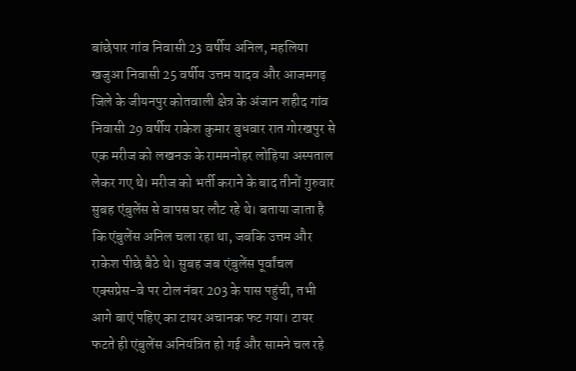बांछेपार गांव निवासी 23 वर्षीय अनिल, महलिया खजुआ निवासी 25 वर्षीय उत्तम यादव और आजमगढ़ जिले के जीयनपुर कोतवाली क्षेत्र के अंजान शहीद गांव निवासी 29 वर्षीय राकेश कुमार बुधवार रात गोरखपुर से एक मरीज को लखनऊ के राममनोहर लोहिया अस्पताल लेकर गए थे। मरीज को भर्ती कराने के बाद तीनों गुरुवार सुबह एंबुलेंस से वापस घर लौट रहे थे। बताया जाता है कि एंबुलेंस अनिल चला रहा था, जबकि उत्तम और राकेश पीछे बैठे थे। सुबह जब एंबुलेंस पूर्वांचल एक्सप्रेस-वे पर टोल नंबर 203 के पास पहुंची, तभी आगे बाएं पहिए का टायर अचानक फट गया। टायर फटते ही एंबुलेंस अनियंत्रित हो गई और सामने चल रहे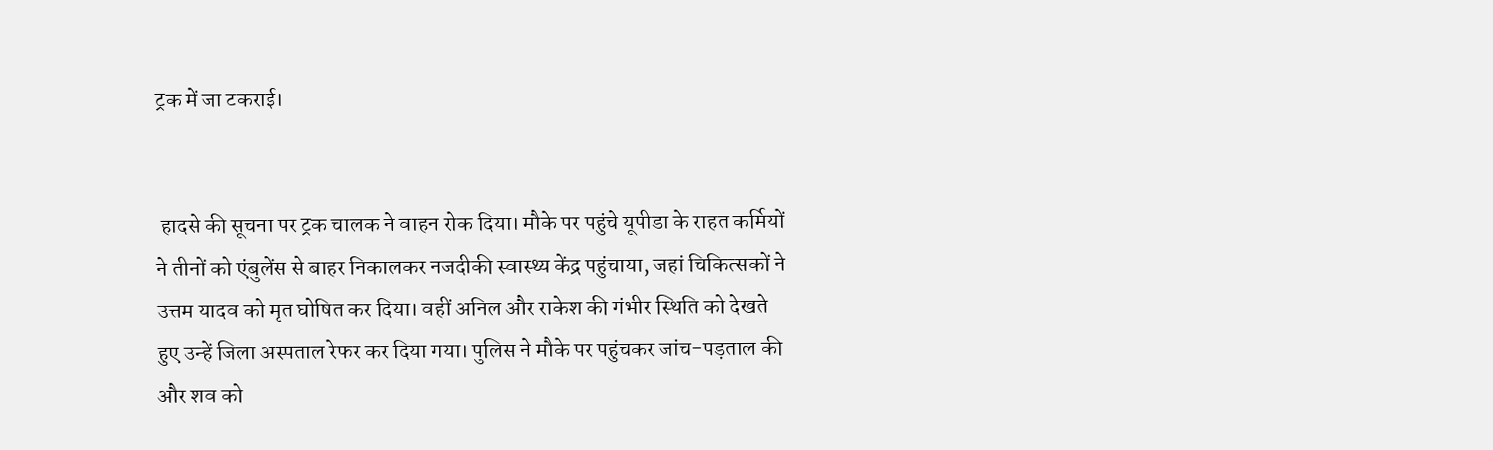ट्रक में जा टकराई।


 हादसे की सूचना पर ट्रक चालक ने वाहन रोक दिया। मौके पर पहुंचे यूपीडा के राहत कर्मियों ने तीनों को एंबुलेंस से बाहर निकालकर नजदीकी स्वास्थ्य केंद्र पहुंचाया, जहां चिकित्सकों ने उत्तम यादव को मृत घोषित कर दिया। वहीं अनिल और राकेश की गंभीर स्थिति को देखते हुए उन्हें जिला अस्पताल रेफर कर दिया गया। पुलिस ने मौके पर पहुंचकर जांच-पड़ताल की और शव को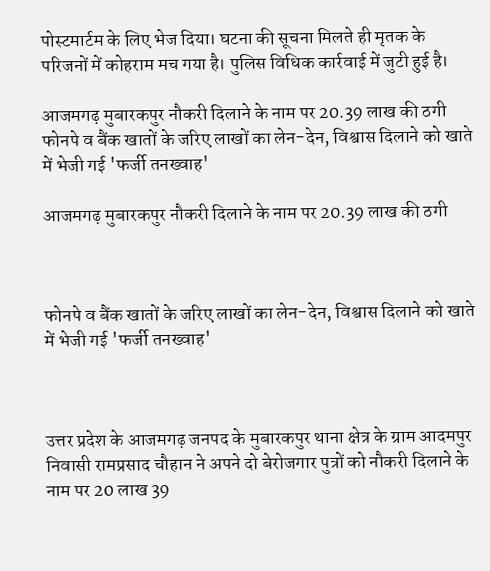पोस्टमार्टम के लिए भेज दिया। घटना की सूचना मिलते ही मृतक के परिजनों में कोहराम मच गया है। पुलिस विधिक कार्रवाई में जुटी हुई है।

आजमगढ़ मुबारकपुर नौकरी दिलाने के नाम पर 20.39 लाख की ठगी फोनपे व बैंक खातों के जरिए लाखों का लेन-देन, विश्वास दिलाने को खाते में भेजी गई 'फर्जी तनख्वाह'

आजमगढ़ मुबारकपुर नौकरी दिलाने के नाम पर 20.39 लाख की ठगी



फोनपे व बैंक खातों के जरिए लाखों का लेन-देन, विश्वास दिलाने को खाते में भेजी गई 'फर्जी तनख्वाह'



उत्तर प्रदेश के आजमगढ़ जनपद के मुबारकपुर थाना क्षेत्र के ग्राम आदमपुर निवासी रामप्रसाद चौहान ने अपने दो बेरोजगार पुत्रों को नौकरी दिलाने के नाम पर 20 लाख 39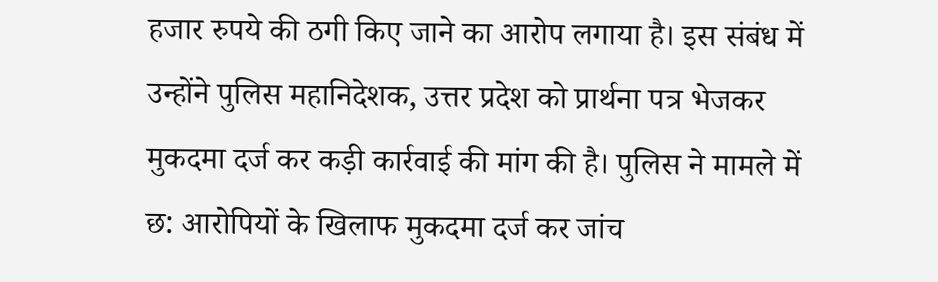हजार रुपये की ठगी किए जाने का आरोप लगाया है। इस संबंध में उन्होंने पुलिस महानिदेशक, उत्तर प्रदेश को प्रार्थना पत्र भेजकर मुकदमा दर्ज कर कड़ी कार्रवाई की मांग की है। पुलिस ने मामले में छ: आरोपियों के खिलाफ मुकदमा दर्ज कर जांच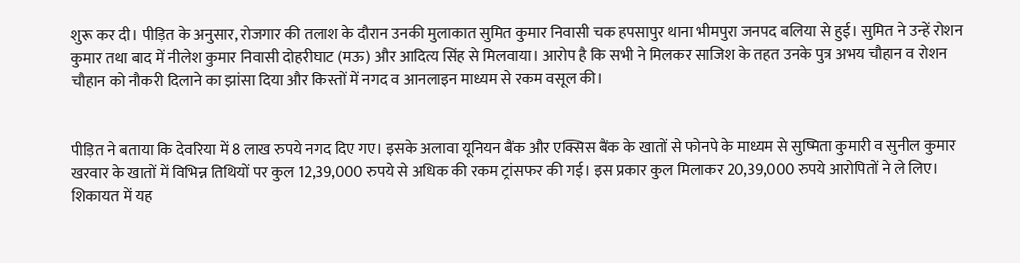शुरू कर दी। पीड़ित के अनुसार, रोजगार की तलाश के दौरान उनकी मुलाकात सुमित कुमार निवासी चक हपसापुर थाना भीमपुरा जनपद बलिया से हुई। सुमित ने उन्हें रोशन कुमार तथा बाद में नीलेश कुमार निवासी दोहरीघाट (मऊ) और आदित्य सिंह से मिलवाया। आरोप है कि सभी ने मिलकर साजिश के तहत उनके पुत्र अभय चौहान व रोशन चौहान को नौकरी दिलाने का झांसा दिया और किस्तों में नगद व आनलाइन माध्यम से रकम वसूल की।


पीड़ित ने बताया कि देवरिया में 8 लाख रुपये नगद दिए गए। इसके अलावा यूनियन बैंक और एक्सिस बैंक के खातों से फोनपे के माध्यम से सुष्मिता कुमारी व सुनील कुमार खरवार के खातों में विभिन्न तिथियों पर कुल 12,39,000 रुपये से अधिक की रकम ट्रांसफर की गई। इस प्रकार कुल मिलाकर 20,39,000 रुपये आरोपितों ने ले लिए। शिकायत में यह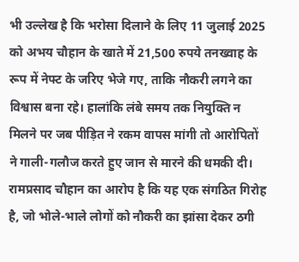भी उल्लेख है कि भरोसा दिलाने के लिए 11 जुलाई 2025 को अभय चौहान के खाते में 21,500 रुपये तनख्वाह के रूप में नेफ्ट के जरिए भेजे गए, ताकि नौकरी लगने का विश्वास बना रहे। हालांकि लंबे समय तक नियुक्ति न मिलने पर जब पीड़ित ने रकम वापस मांगी तो आरोपितों ने गाली-गलौज करते हुए जान से मारने की धमकी दी। रामप्रसाद चौहान का आरोप है कि यह एक संगठित गिरोह है, जो भोले-भाले लोगों को नौकरी का झांसा देकर ठगी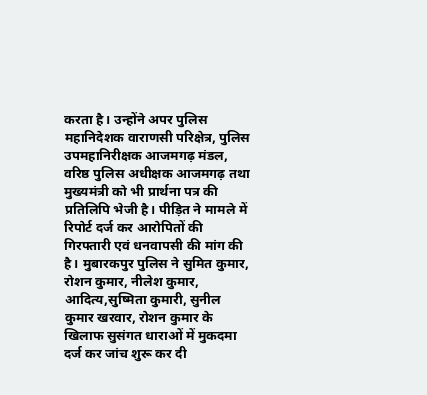करता है। उन्होंने अपर पुलिस महानिदेशक वाराणसी परिक्षेत्र, पुलिस उपमहानिरीक्षक आजमगढ़ मंडल, वरिष्ठ पुलिस अधीक्षक आजमगढ़ तथा मुख्यमंत्री को भी प्रार्थना पत्र की प्रतिलिपि भेजी है। पीड़ित ने मामले में रिपोर्ट दर्ज कर आरोपितों की गिरफ्तारी एवं धनवापसी की मांग की है। मुबारकपुर पुलिस ने सुमित कुमार, रोशन कुमार, नीलेश कुमार, आदित्य,सुष्मिता कुमारी, सुनील कुमार खरवार, रोशन कुमार के खिलाफ सुसंगत धाराओं में मुकदमा दर्ज कर जांच शुरू कर दी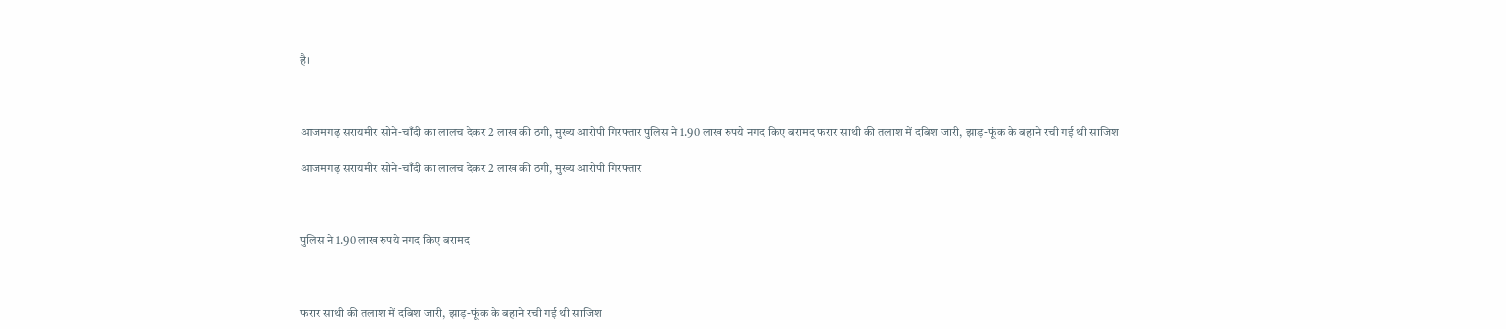है।



आजमगढ़ सरायमीर सोने-चाँदी का लालच देकर 2 लाख की ठगी, मुख्य आरोपी गिरफ्तार पुलिस ने 1.90 लाख रुपये नगद किए बरामद फरार साथी की तलाश में दबिश जारी, झाड़-फूंक के बहाने रची गई थी साजिश

आजमगढ़ सरायमीर सोने-चाँदी का लालच देकर 2 लाख की ठगी, मुख्य आरोपी गिरफ्तार



पुलिस ने 1.90 लाख रुपये नगद किए बरामद



फरार साथी की तलाश में दबिश जारी, झाड़-फूंक के बहाने रची गई थी साजिश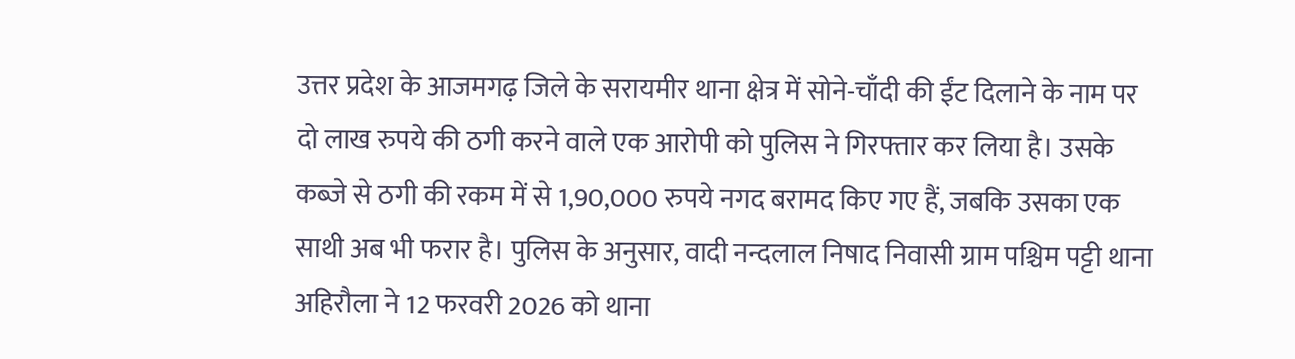उत्तर प्रदेश के आजमगढ़ जिले के सरायमीर थाना क्षेत्र में सोने-चाँदी की ईंट दिलाने के नाम पर दो लाख रुपये की ठगी करने वाले एक आरोपी को पुलिस ने गिरफ्तार कर लिया है। उसके कब्जे से ठगी की रकम में से 1,90,000 रुपये नगद बरामद किए गए हैं, जबकि उसका एक साथी अब भी फरार है। पुलिस के अनुसार, वादी नन्दलाल निषाद निवासी ग्राम पश्चिम पट्टी थाना अहिरौला ने 12 फरवरी 2026 को थाना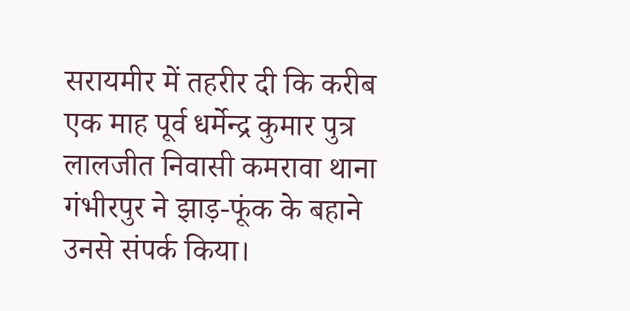सरायमीर में तहरीर दी कि करीब एक माह पूर्व धर्मेन्द्र कुमार पुत्र लालजीत निवासी कमरावा थाना गंभीरपुर ने झाड़-फूंक के बहाने उनसे संपर्क किया।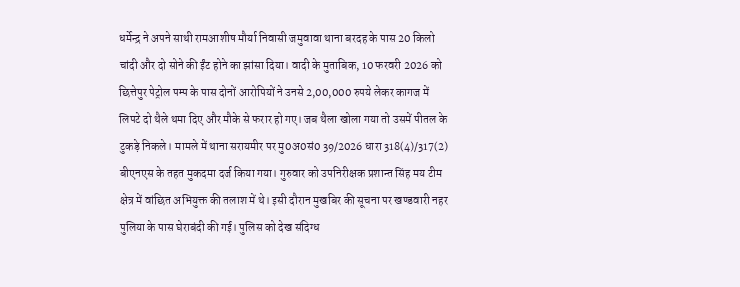धर्मेन्द्र ने अपने साथी रामआशीष मौर्या निवासी जमुवावा थाना बरदह के पास 20 किलो चांदी और दो सोने की ईंट होने का झांसा दिया। वादी के मुताबिक, 10 फरवरी 2026 को छित्तेपुर पेट्रोल पम्प के पास दोनों आरोपियों ने उनसे 2,00,000 रुपये लेकर कागज में लिपटे दो थैले थमा दिए और मौके से फरार हो गए। जब थैला खोला गया तो उसमें पीतल के टुकड़े निकले। मामले में थाना सरायमीर पर मु0अ0सं0 39/2026 धारा 318(4)/317(2) बीएनएस के तहत मुकदमा दर्ज किया गया। गुरुवार को उपनिरीक्षक प्रशान्त सिंह मय टीम क्षेत्र में वांछित अभियुक्त की तलाश में थे। इसी दौरान मुखबिर की सूचना पर खण्डवारी नहर पुलिया के पास घेराबंदी की गई। पुलिस को देख संदिग्ध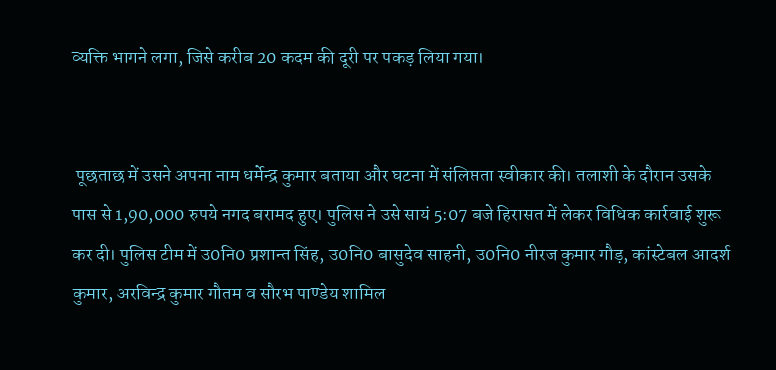व्यक्ति भागने लगा, जिसे करीब 20 कदम की दूरी पर पकड़ लिया गया।


 पूछताछ में उसने अपना नाम धर्मेन्द्र कुमार बताया और घटना में संलिप्तता स्वीकार की। तलाशी के दौरान उसके पास से 1,90,000 रुपये नगद बरामद हुए। पुलिस ने उसे सायं 5:07 बजे हिरासत में लेकर विधिक कार्रवाई शुरू कर दी। पुलिस टीम में उ0नि0 प्रशान्त सिंह, उ0नि0 बासुदेव साहनी, उ0नि0 नीरज कुमार गौड़, कांस्टेबल आदर्श कुमार, अरविन्द्र कुमार गौतम व सौरभ पाण्डेय शामिल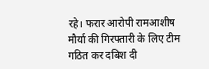रहे। फरार आरोपी रामआशीष मौर्या की गिरफ्तारी के लिए टीम गठित कर दबिश दी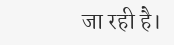जा रही है।